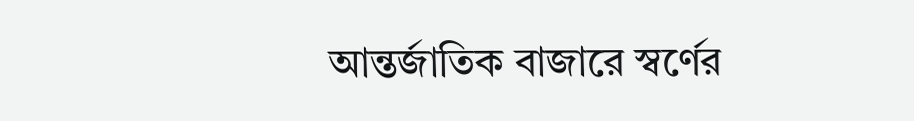আন্তর্জাতিক বাজারে স্বর্ণের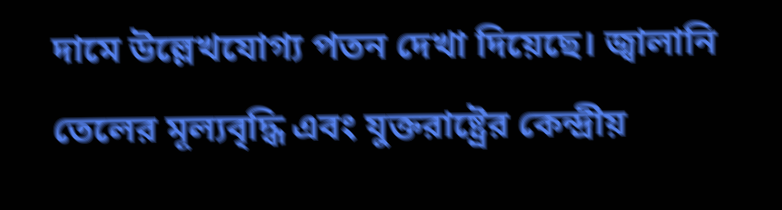দামে উল্লেখযোগ্য পতন দেখা দিয়েছে। জ্বালানি তেলের মূল্যবৃদ্ধি এবং যুক্তরাষ্ট্রের কেন্দ্রীয়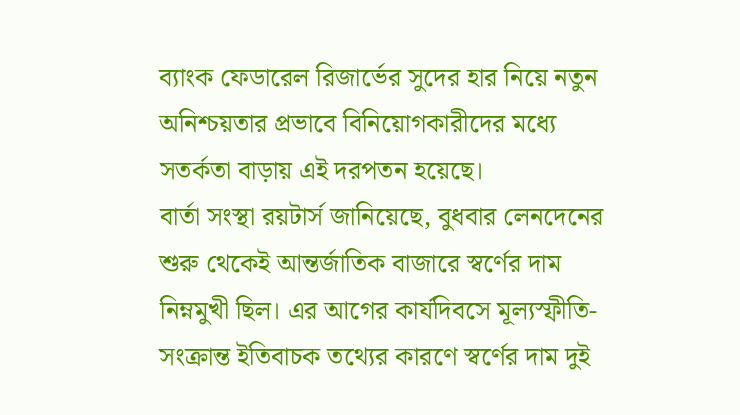ব্যাংক ফেডারেল রিজার্ভের সুদের হার নিয়ে নতুন অনিশ্চয়তার প্রভাবে বিনিয়োগকারীদের মধ্যে সতর্কতা বাড়ায় এই দরপতন হয়েছে।
বার্তা সংস্থা রয়টার্স জানিয়েছে, বুধবার লেনদেনের শুরু থেকেই আন্তর্জাতিক বাজারে স্বর্ণের দাম নিম্নমুখী ছিল। এর আগের কার্যদিবসে মূল্যস্ফীতি-সংক্রান্ত ইতিবাচক তথ্যের কারণে স্বর্ণের দাম দুই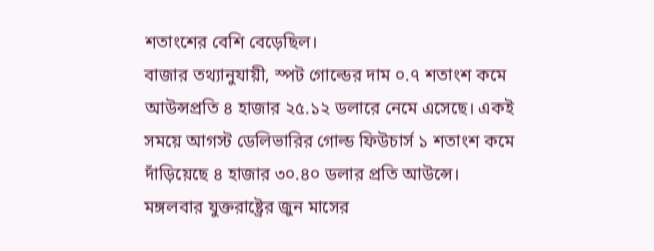শতাংশের বেশি বেড়েছিল।
বাজার তথ্যানুযায়ী, স্পট গোল্ডের দাম ০.৭ শতাংশ কমে আউন্সপ্রতি ৪ হাজার ২৫.১২ ডলারে নেমে এসেছে। একই সময়ে আগস্ট ডেলিভারির গোল্ড ফিউচার্স ১ শতাংশ কমে দাঁড়িয়েছে ৪ হাজার ৩০.৪০ ডলার প্রতি আউন্সে।
মঙ্গলবার যুক্তরাষ্ট্রের জুন মাসের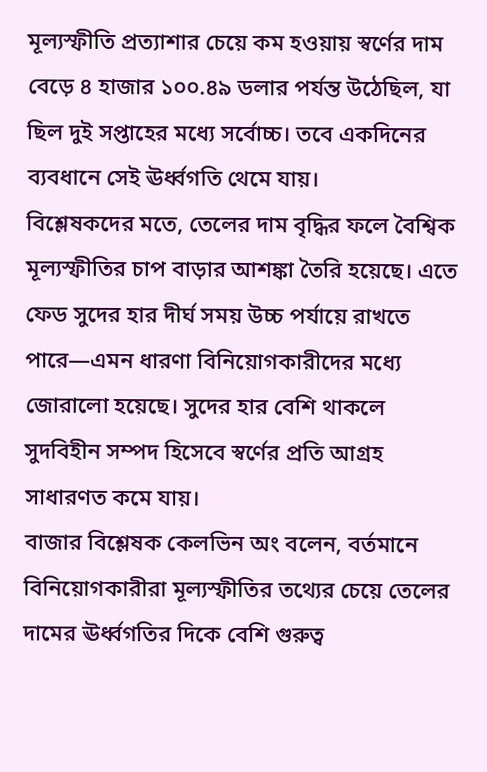মূল্যস্ফীতি প্রত্যাশার চেয়ে কম হওয়ায় স্বর্ণের দাম বেড়ে ৪ হাজার ১০০.৪৯ ডলার পর্যন্ত উঠেছিল, যা ছিল দুই সপ্তাহের মধ্যে সর্বোচ্চ। তবে একদিনের ব্যবধানে সেই ঊর্ধ্বগতি থেমে যায়।
বিশ্লেষকদের মতে, তেলের দাম বৃদ্ধির ফলে বৈশ্বিক মূল্যস্ফীতির চাপ বাড়ার আশঙ্কা তৈরি হয়েছে। এতে ফেড সুদের হার দীর্ঘ সময় উচ্চ পর্যায়ে রাখতে পারে—এমন ধারণা বিনিয়োগকারীদের মধ্যে জোরালো হয়েছে। সুদের হার বেশি থাকলে সুদবিহীন সম্পদ হিসেবে স্বর্ণের প্রতি আগ্রহ সাধারণত কমে যায়।
বাজার বিশ্লেষক কেলভিন অং বলেন, বর্তমানে বিনিয়োগকারীরা মূল্যস্ফীতির তথ্যের চেয়ে তেলের দামের ঊর্ধ্বগতির দিকে বেশি গুরুত্ব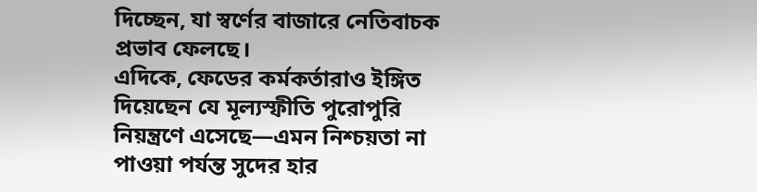দিচ্ছেন, যা স্বর্ণের বাজারে নেতিবাচক প্রভাব ফেলছে।
এদিকে, ফেডের কর্মকর্তারাও ইঙ্গিত দিয়েছেন যে মূল্যস্ফীতি পুরোপুরি নিয়ন্ত্রণে এসেছে—এমন নিশ্চয়তা না পাওয়া পর্যন্ত সুদের হার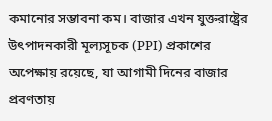কমানোর সম্ভাবনা কম। বাজার এখন যুক্তরাষ্ট্রের উৎপাদনকারী মূল্যসূচক (PPI) প্রকাশের অপেক্ষায় রয়েছে, যা আগামী দিনের বাজার প্রবণতায়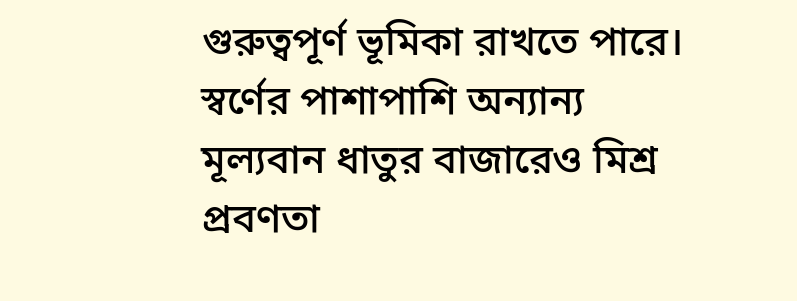গুরুত্বপূর্ণ ভূমিকা রাখতে পারে।
স্বর্ণের পাশাপাশি অন্যান্য মূল্যবান ধাতুর বাজারেও মিশ্র প্রবণতা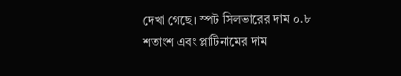দেখা গেছে। স্পট সিলভারের দাম ০.৮ শতাংশ এবং প্লাটিনামের দাম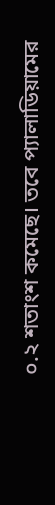০.২ শতাংশ কমেছে। তবে প্যালাডিয়ামের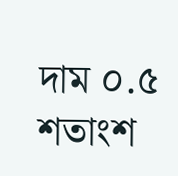দাম ০.৫ শতাংশ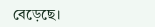বেড়েছে।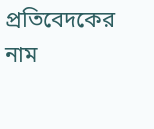প্রতিবেদকের নাম